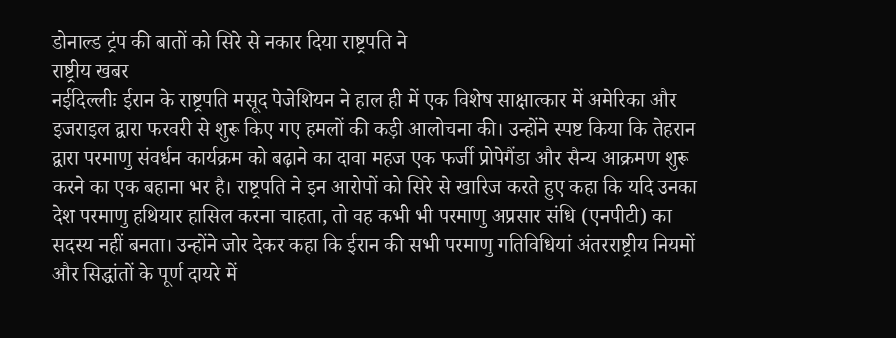डोनाल्ड ट्रंप की बातों को सिरे से नकार दिया राष्ट्रपति ने
राष्ट्रीय खबर
नईदिल्लीः ईरान के राष्ट्रपति मसूद पेजेशियन ने हाल ही में एक विशेष साक्षात्कार में अमेरिका और इजराइल द्वारा फरवरी से शुरू किए गए हमलों की कड़ी आलोचना की। उन्होंने स्पष्ट किया कि तेहरान द्वारा परमाणु संवर्धन कार्यक्रम को बढ़ाने का दावा महज एक फर्जी प्रोपेगैंडा और सैन्य आक्रमण शुरू करने का एक बहाना भर है। राष्ट्रपति ने इन आरोपों को सिरे से खारिज करते हुए कहा कि यदि उनका देश परमाणु हथियार हासिल करना चाहता, तो वह कभी भी परमाणु अप्रसार संधि (एनपीटी) का सदस्य नहीं बनता। उन्होंने जोर देकर कहा कि ईरान की सभी परमाणु गतिविधियां अंतरराष्ट्रीय नियमों और सिद्धांतों के पूर्ण दायरे में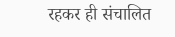रहकर ही संचालित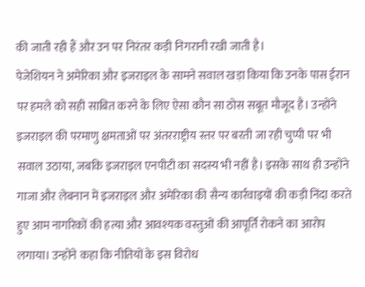की जाती रही हैं और उन पर निरंतर कड़ी निगरानी रखी जाती है।
पेजेशियन ने अमेरिका और इजराइल के सामने सवाल खड़ा किया कि उनके पास ईरान पर हमले को सही साबित करने के लिए ऐसा कौन सा ठोस सबूत मौजूद है। उन्होंने इजराइल की परमाणु क्षमताओं पर अंतरराष्ट्रीय स्तर पर बरती जा रही चुप्पी पर भी सवाल उठाया, जबकि इजराइल एनपीटी का सदस्य भी नहीं है। इसके साथ ही उन्होंने गाजा और लेबनान में इजराइल और अमेरिका की सैन्य कार्रवाइयों की कड़ी निंदा करते हुए आम नागरिकों की हत्या और आवश्यक वस्तुओं की आपूर्ति रोकने का आरोप लगाया। उन्होंने कहा कि नीतियों के इस विरोध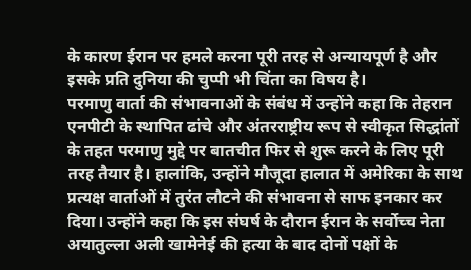के कारण ईरान पर हमले करना पूरी तरह से अन्यायपूर्ण है और इसके प्रति दुनिया की चुप्पी भी चिंता का विषय है।
परमाणु वार्ता की संभावनाओं के संबंध में उन्होंने कहा कि तेहरान एनपीटी के स्थापित ढांचे और अंतरराष्ट्रीय रूप से स्वीकृत सिद्धांतों के तहत परमाणु मुद्दे पर बातचीत फिर से शुरू करने के लिए पूरी तरह तैयार है। हालांकि, उन्होंने मौजूदा हालात में अमेरिका के साथ प्रत्यक्ष वार्ताओं में तुरंत लौटने की संभावना से साफ इनकार कर दिया। उन्होंने कहा कि इस संघर्ष के दौरान ईरान के सर्वोच्च नेता अयातुल्ला अली खामेनेई की हत्या के बाद दोनों पक्षों के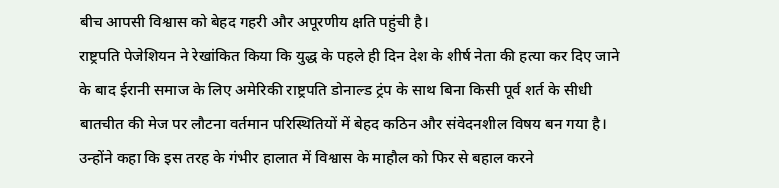बीच आपसी विश्वास को बेहद गहरी और अपूरणीय क्षति पहुंची है।
राष्ट्रपति पेजेशियन ने रेखांकित किया कि युद्ध के पहले ही दिन देश के शीर्ष नेता की हत्या कर दिए जाने के बाद ईरानी समाज के लिए अमेरिकी राष्ट्रपति डोनाल्ड ट्रंप के साथ बिना किसी पूर्व शर्त के सीधी बातचीत की मेज पर लौटना वर्तमान परिस्थितियों में बेहद कठिन और संवेदनशील विषय बन गया है। उन्होंने कहा कि इस तरह के गंभीर हालात में विश्वास के माहौल को फिर से बहाल करने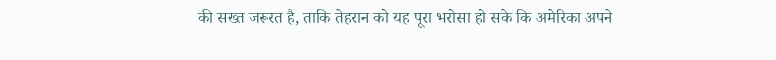की सख्त जरूरत है, ताकि तेहरान को यह पूरा भरोसा हो सके कि अमेरिका अपने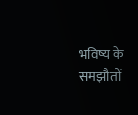भविष्य के समझौतों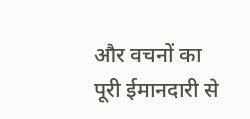और वचनों का पूरी ईमानदारी से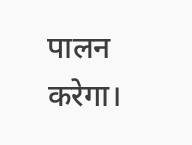पालन करेगा।